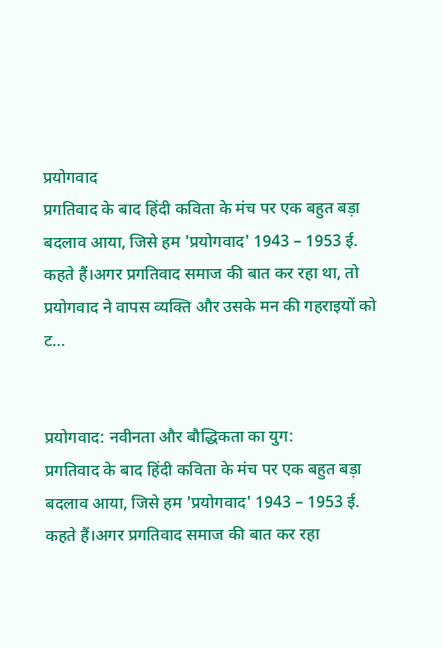प्रयोगवाद
प्रगतिवाद के बाद हिंदी कविता के मंच पर एक बहुत बड़ा बदलाव आया, जिसे हम 'प्रयोगवाद' 1943 – 1953 ई. कहते हैं।अगर प्रगतिवाद समाज की बात कर रहा था, तो प्रयोगवाद ने वापस व्यक्ति और उसके मन की गहराइयों को ट…


प्रयोगवाद: नवीनता और बौद्धिकता का युग:
प्रगतिवाद के बाद हिंदी कविता के मंच पर एक बहुत बड़ा बदलाव आया, जिसे हम 'प्रयोगवाद' 1943 – 1953 ई. कहते हैं।अगर प्रगतिवाद समाज की बात कर रहा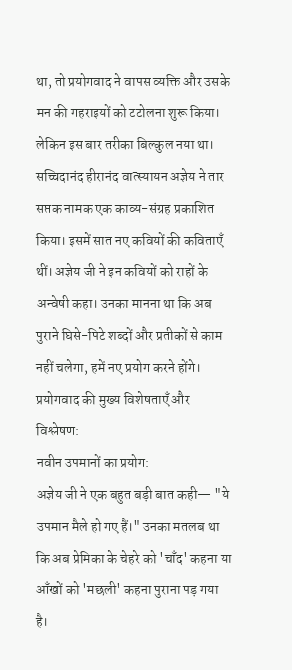था, तो प्रयोगवाद ने वापस व्यक्ति और उसके मन की गहराइयों को टटोलना शुरू किया। लेकिन इस बार तरीका बिल्कुल नया था। सच्चिदानंद हीरानंद वात्स्यायन अज्ञेय ने तार सप्तक नामक एक काव्य-संग्रह प्रकाशित किया। इसमें सात नए कवियों की कविताएँ थीं। अज्ञेय जी ने इन कवियों को राहों के अन्वेषी कहा। उनका मानना था कि अब पुराने घिसे-पिटे शब्दों और प्रतीकों से काम नहीं चलेगा, हमें नए प्रयोग करने होंगे।
प्रयोगवाद की मुख्य विशेषताएँ और विश्लेषण:
नवीन उपमानों का प्रयोग:
अज्ञेय जी ने एक बहुत बड़ी बात कही— "ये उपमान मैले हो गए हैं।" उनका मतलब था कि अब प्रेमिका के चेहरे को 'चाँद' कहना या आँखों को 'मछली' कहना पुराना पड़ गया है।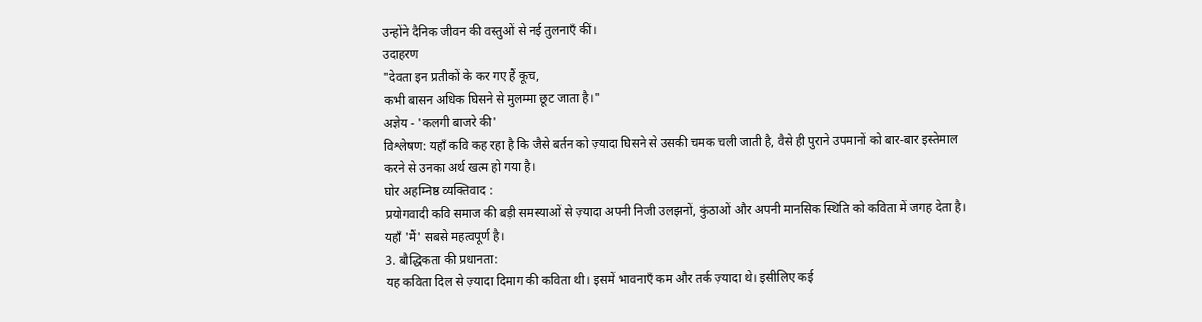उन्होंने दैनिक जीवन की वस्तुओं से नई तुलनाएँ कीं।
उदाहरण
"देवता इन प्रतीकों के कर गए हैं कूच,
कभी बासन अधिक घिसने से मुलम्मा छूट जाता है।"
अज्ञेय - 'कलगी बाजरे की'
विश्लेषण: यहाँ कवि कह रहा है कि जैसे बर्तन को ज़्यादा घिसने से उसकी चमक चली जाती है, वैसे ही पुराने उपमानों को बार-बार इस्तेमाल करने से उनका अर्थ खत्म हो गया है।
घोर अहम्निष्ठ व्यक्तिवाद :
प्रयोगवादी कवि समाज की बड़ी समस्याओं से ज़्यादा अपनी निजी उलझनों, कुंठाओं और अपनी मानसिक स्थिति को कविता में जगह देता है। यहाँ 'मैं' सबसे महत्वपूर्ण है।
3. बौद्धिकता की प्रधानता:
यह कविता दिल से ज़्यादा दिमाग की कविता थी। इसमें भावनाएँ कम और तर्क ज़्यादा थे। इसीलिए कई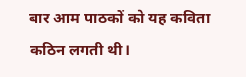बार आम पाठकों को यह कविता कठिन लगती थी।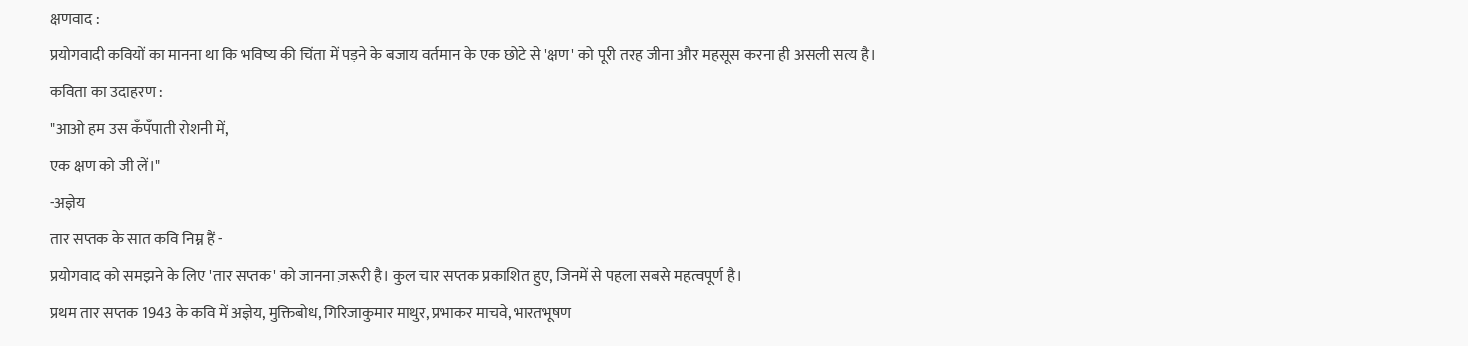क्षणवाद :
प्रयोगवादी कवियों का मानना था कि भविष्य की चिंता में पड़ने के बजाय वर्तमान के एक छोटे से 'क्षण' को पूरी तरह जीना और महसूस करना ही असली सत्य है।
कविता का उदाहरण :
"आओ हम उस कँपँपाती रोशनी में,
एक क्षण को जी लें।"
-अज्ञेय
तार सप्तक के सात कवि निम्न हैं -
प्रयोगवाद को समझने के लिए 'तार सप्तक' को जानना ज़रूरी है। कुल चार सप्तक प्रकाशित हुए, जिनमें से पहला सबसे महत्वपूर्ण है।
प्रथम तार सप्तक 1943 के कवि में अज्ञेय, मुक्तिबोध, गिरिजाकुमार माथुर, प्रभाकर माचवे, भारतभूषण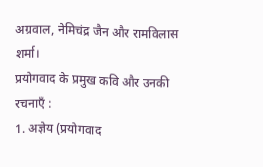अग्रवाल, नेमिचंद्र जैन और रामविलास शर्मा।
प्रयोगवाद के प्रमुख कवि और उनकी रचनाएँ :
1. अज्ञेय (प्रयोगवाद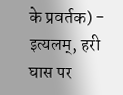के प्रवर्तक) - इत्यलम्, हरी घास पर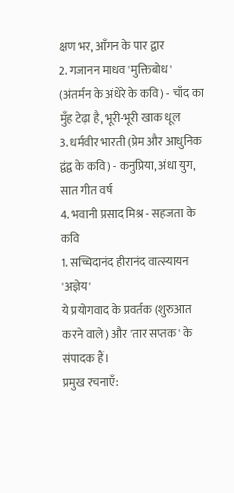क्षण भर, आँगन के पार द्वार
2. गजानन माधव 'मुक्तिबोध' (अंतर्मन के अंधेरे के कवि) - चाँद का मुँह टेढ़ा है, भूरी-भूरी खाक धूल
3. धर्मवीर भारती (प्रेम और आधुनिक द्वंद्व के कवि) - कनुप्रिया, अंधा युग, सात गीत वर्ष
4. भवानी प्रसाद मिश्र - सहजता के कवि
1. सच्चिदानंद हीरानंद वात्स्यायन 'अज्ञेय'
ये प्रयोगवाद के प्रवर्तक (शुरुआत करने वाले) और 'तार सप्तक' के संपादक हैं।
प्रमुख रचनाएँ: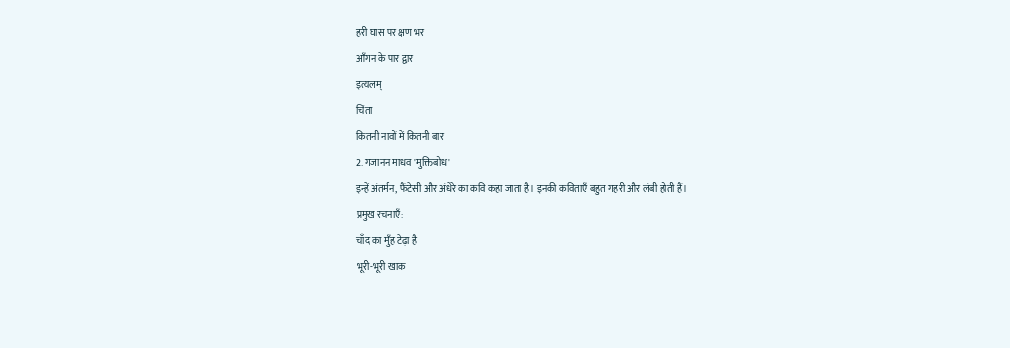हरी घास पर क्षण भर
आँगन के पार द्वार
इत्यलम्
चिंता
कितनी नावों में कितनी बार
2. गजानन माधव 'मुक्तिबोध'
इन्हें अंतर्मन, फैंटेसी और अंधेरे का कवि कहा जाता है। इनकी कविताएँ बहुत गहरी और लंबी होती हैं।
प्रमुख रचनाएँ:
चाँद का मुँह टेढ़ा है
भूरी-भूरी खाक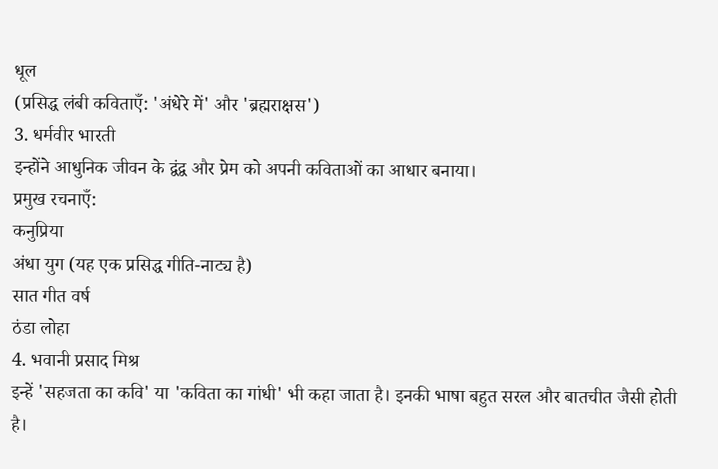धूल
(प्रसिद्ध लंबी कविताएँ: 'अंधेरे में' और 'ब्रह्मराक्षस')
3. धर्मवीर भारती
इन्होंने आधुनिक जीवन के द्वंद्व और प्रेम को अपनी कविताओं का आधार बनाया।
प्रमुख रचनाएँ:
कनुप्रिया
अंधा युग (यह एक प्रसिद्ध गीति-नाट्य है)
सात गीत वर्ष
ठंडा लोहा
4. भवानी प्रसाद मिश्र
इन्हें 'सहजता का कवि' या 'कविता का गांधी' भी कहा जाता है। इनकी भाषा बहुत सरल और बातचीत जैसी होती है।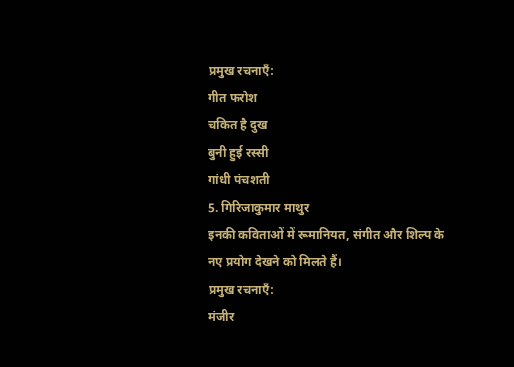प्रमुख रचनाएँ:
गीत फरोश
चकित है दुख
बुनी हुई रस्सी
गांधी पंचशती
5. गिरिजाकुमार माथुर
इनकी कविताओं में रूमानियत, संगीत और शिल्प के नए प्रयोग देखने को मिलते हैं।
प्रमुख रचनाएँ:
मंजीर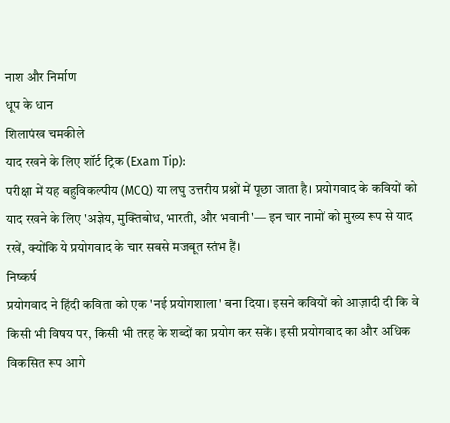नाश और निर्माण
धूप के धान
शिलापंख चमकीले
याद रखने के लिए शॉर्ट ट्रिक (Exam Tip):
परीक्षा में यह बहुविकल्पीय (MCQ) या लघु उत्तरीय प्रश्नों में पूछा जाता है। प्रयोगवाद के कवियों को याद रखने के लिए 'अज्ञेय, मुक्तिबोध, भारती, और भवानी'— इन चार नामों को मुख्य रूप से याद रखें, क्योंकि ये प्रयोगवाद के चार सबसे मजबूत स्तंभ हैं।
निष्कर्ष
प्रयोगवाद ने हिंदी कविता को एक 'नई प्रयोगशाला' बना दिया। इसने कवियों को आज़ादी दी कि वे किसी भी विषय पर, किसी भी तरह के शब्दों का प्रयोग कर सकें। इसी प्रयोगवाद का और अधिक विकसित रूप आगे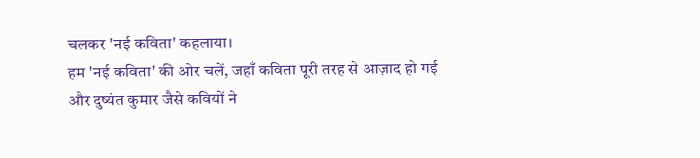चलकर 'नई कविता' कहलाया।
हम 'नई कविता' की ओर चलें, जहाँ कविता पूरी तरह से आज़ाद हो गई और दुष्यंत कुमार जैसे कवियों ने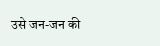उसे जन-जन की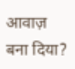आवाज़ बना दिया?